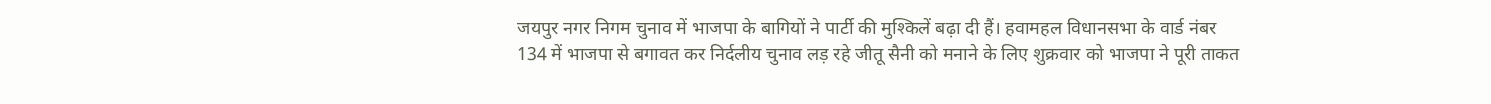जयपुर नगर निगम चुनाव में भाजपा के बागियों ने पार्टी की मुश्किलें बढ़ा दी हैं। हवामहल विधानसभा के वार्ड नंबर 134 में भाजपा से बगावत कर निर्दलीय चुनाव लड़ रहे जीतू सैनी को मनाने के लिए शुक्रवार को भाजपा ने पूरी ताकत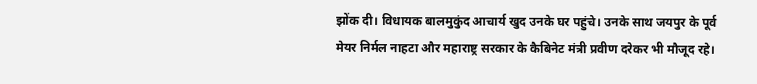झोंक दी। विधायक बालमुकुंद आचार्य खुद उनके घर पहुंचे। उनके साथ जयपुर के पूर्व मेयर निर्मल नाहटा और महाराष्ट्र सरकार के कैबिनेट मंत्री प्रवीण दरेकर भी मौजूद रहे।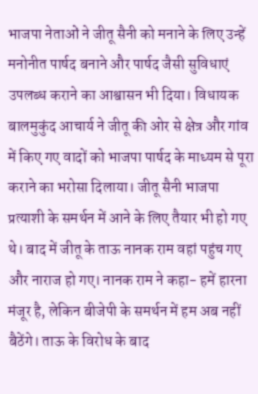भाजपा नेताओं ने जीतू सैनी को मनाने के लिए उन्हें मनोनीत पार्षद बनाने और पार्षद जैसी सुविधाएं उपलब्ध कराने का आश्वासन भी दिया। विधायक बालमुकुंद आचार्य ने जीतू की ओर से क्षेत्र और गांव में किए गए वादों को भाजपा पार्षद के माध्यम से पूरा कराने का भरोसा दिलाया। जीतू सैनी भाजपा प्रत्याशी के समर्थन में आने के लिए तैयार भी हो गए थे। बाद में जीतू के ताऊ नानक राम वहां पहुंच गए और नाराज हो गए। नानक राम ने कहा- हमें हारना मंजूर है, लेकिन बीजेपी के समर्थन में हम अब नहीं बैठेंगे। ताऊ के विरोध के बाद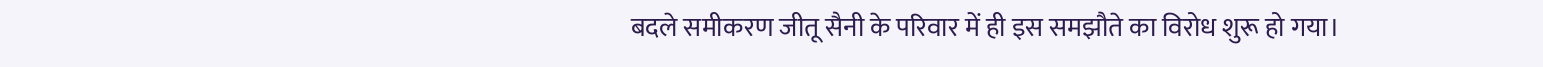बदले समीकरण जीतू सैनी के परिवार में ही इस समझौते का विरोध शुरू हो गया।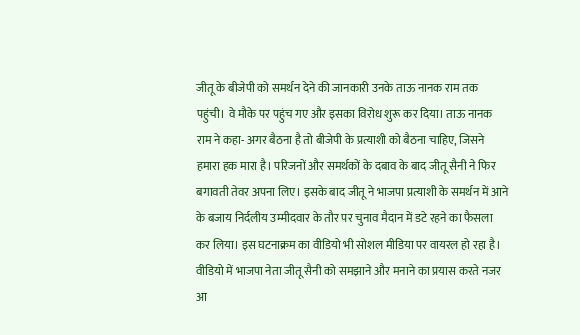जीतू के बीजेपी को समर्थन देने की जानकारी उनके ताऊ नानक राम तक पहुंची। वे मौके पर पहुंच गए और इसका विरोध शुरू कर दिया। ताऊ नानक राम ने कहा- अगर बैठना है तो बीजेपी के प्रत्याशी को बैठना चाहिए, जिसने हमारा हक मारा है। परिजनों और समर्थकों के दबाव के बाद जीतू सैनी ने फिर बगावती तेवर अपना लिए। इसके बाद जीतू ने भाजपा प्रत्याशी के समर्थन में आने के बजाय निर्दलीय उम्मीदवार के तौर पर चुनाव मैदान में डटे रहने का फैसला कर लिया। इस घटनाक्रम का वीडियो भी सोशल मीडिया पर वायरल हो रहा है। वीडियो में भाजपा नेता जीतू सैनी को समझाने और मनाने का प्रयास करते नजर आ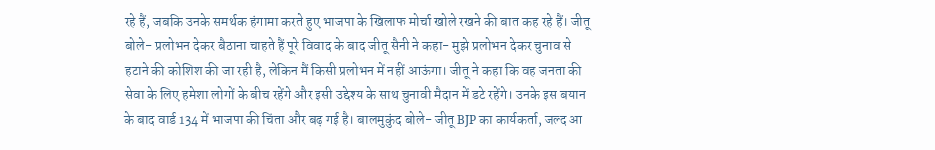रहे हैं, जबकि उनके समर्थक हंगामा करते हुए भाजपा के खिलाफ मोर्चा खोले रखने की बात कह रहे हैं। जीतू बोले- प्रलोभन देकर बैठाना चाहते हैं पूरे विवाद के बाद जीतू सैनी ने कहा- मुझे प्रलोभन देकर चुनाव से हटाने की कोशिश की जा रही है, लेकिन मैं किसी प्रलोभन में नहीं आऊंगा। जीतू ने कहा कि वह जनता की सेवा के लिए हमेशा लोगों के बीच रहेंगे और इसी उद्देश्य के साथ चुनावी मैदान में डटे रहेंगे। उनके इस बयान के बाद वार्ड 134 में भाजपा की चिंता और बढ़ गई है। बालमुकुंद बोले- जीतू BJP का कार्यकर्ता, जल्द आ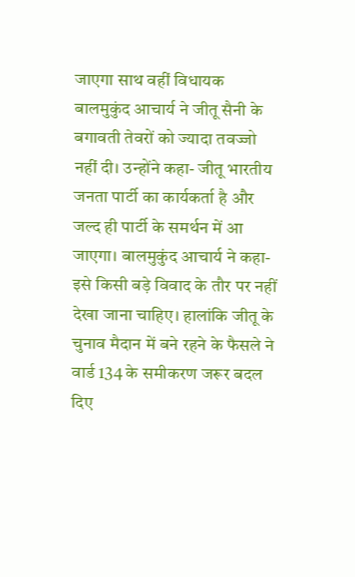जाएगा साथ वहीं विधायक बालमुकुंद आचार्य ने जीतू सैनी के बगावती तेवरों को ज्यादा तवज्जो नहीं दी। उन्होंने कहा- जीतू भारतीय जनता पार्टी का कार्यकर्ता है और जल्द ही पार्टी के समर्थन में आ जाएगा। बालमुकुंद आचार्य ने कहा- इसे किसी बड़े विवाद के तौर पर नहीं देखा जाना चाहिए। हालांकि जीतू के चुनाव मैदान में बने रहने के फैसले ने वार्ड 134 के समीकरण जरूर बदल दिए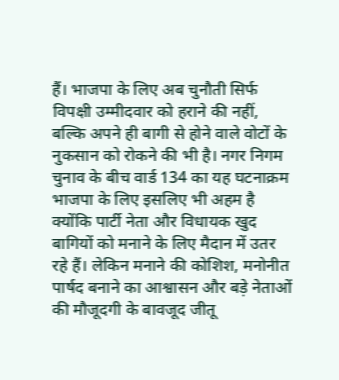हैं। भाजपा के लिए अब चुनौती सिर्फ विपक्षी उम्मीदवार को हराने की नहीं, बल्कि अपने ही बागी से होने वाले वोटों के नुकसान को रोकने की भी है। नगर निगम चुनाव के बीच वार्ड 134 का यह घटनाक्रम भाजपा के लिए इसलिए भी अहम है क्योंकि पार्टी नेता और विधायक खुद बागियों को मनाने के लिए मैदान में उतर रहे हैं। लेकिन मनाने की कोशिश, मनोनीत पार्षद बनाने का आश्वासन और बड़े नेताओं की मौजूदगी के बावजूद जीतू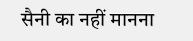सैनी का नहीं मानना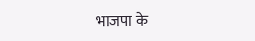भाजपा के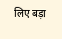लिए बड़ा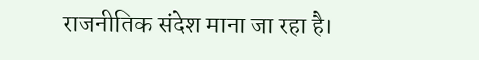राजनीतिक संदेश माना जा रहा है।